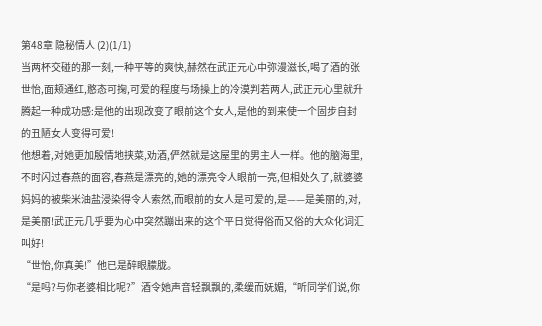第48章 隐秘情人 (2)(1/1)
当两杯交碰的那一刻,一种平等的爽快,赫然在武正元心中弥漫滋长,喝了酒的张世怡,面颊通红,憨态可掬,可爱的程度与场操上的冷漠判若两人,武正元心里就升腾起一种成功感:是他的出现改变了眼前这个女人,是他的到来使一个固步自封的丑陋女人变得可爱!
他想着,对她更加殷情地挟菜,劝酒,俨然就是这屋里的男主人一样。他的脑海里,不时闪过春燕的面容,春燕是漂亮的,她的漂亮令人眼前一亮,但相处久了,就婆婆妈妈的被柴米油盐浸染得令人索然,而眼前的女人是可爱的,是——是美丽的,对,是美丽!武正元几乎要为心中突然蹦出来的这个平日觉得俗而又俗的大众化词汇叫好!
“世怡,你真美!”他已是醉眼朦胧。
“是吗?与你老婆相比呢?”酒令她声音轻飘飘的,柔缓而妩媚,“听同学们说,你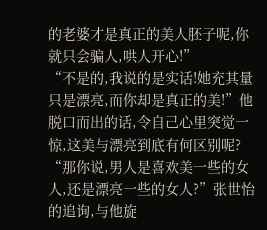的老婆才是真正的美人胚子呢,你就只会骗人,哄人开心!”
“不是的,我说的是实话!她充其量只是漂亮,而你却是真正的美!”他脱口而出的话,令自己心里突觉一惊,这美与漂亮到底有何区别呢?
“那你说,男人是喜欢美一些的女人,还是漂亮一些的女人?”张世怡的追询,与他旋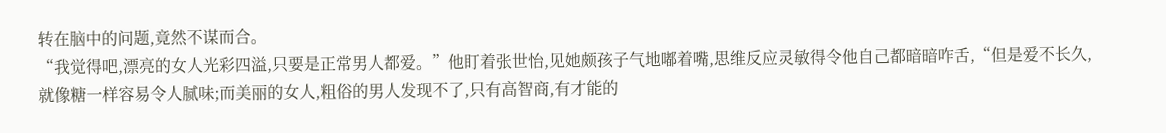转在脑中的问题,竟然不谋而合。
“我觉得吧,漂亮的女人光彩四溢,只要是正常男人都爱。”他盯着张世怡,见她颇孩子气地嘟着嘴,思维反应灵敏得令他自己都暗暗咋舌,“但是爱不长久,就像糖一样容易令人腻味;而美丽的女人,粗俗的男人发现不了,只有高智商,有才能的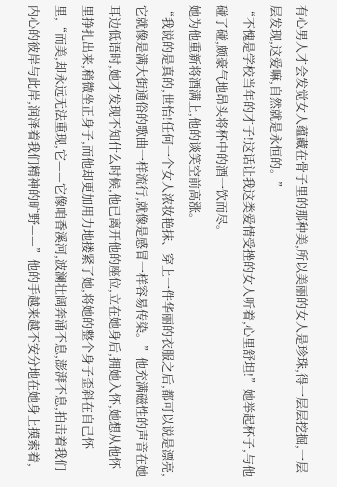有心男人才会发觉女人蕴藏在骨子里的那种美,所以美丽的女人是珍珠,得一层层挖掘,一层层发现,这爱嘛,自然就是永恒的。”
“不愧是学校当年的才子!这话让我这类爱情受挫的女人听着,心里舒坦!”她举起杯子,与他碰了碰,颇豪气地昂头将杯中的酒一饮而尽。
她为他重新将酒满上,他的谈笑空前高涨。
“我说的是真的,世怡!任何一个女人浓妆艳抹、穿上一件华丽的衣服之后,都可以说是漂亮,它就像是满大街通俗的歌曲一样流行,就像是感冒一样容易传染。”他充满磁性的声音在她耳边低语时,她才发现不知什么时候,他已离开他的座位,立在她身后,拥她入怀,她想从他怀里挣扎出来,稍微坐正身子,而他却更加用力地搂紧了她,将她的整个身子歪斜在自己怀里,“而美,却永远无法重现,它——它像咱香溪河,波澜壮阔奔涌不息,澎湃不息,拍击着我们内心的彼岸与此岸,润泽着我们精神的旷野——”他的手越来越不安分地在她身上摸索着,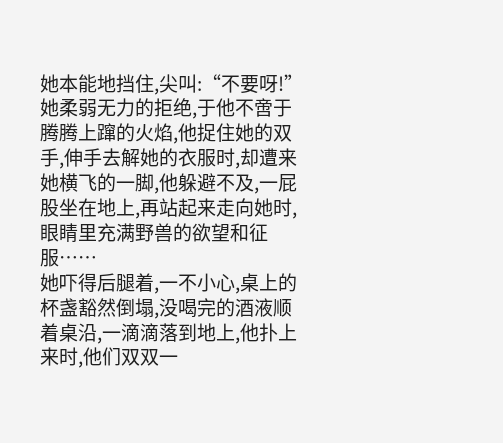她本能地挡住,尖叫:“不要呀!”
她柔弱无力的拒绝,于他不啻于腾腾上蹿的火焰,他捉住她的双手,伸手去解她的衣服时,却遭来她横飞的一脚,他躲避不及,一屁股坐在地上,再站起来走向她时,眼睛里充满野兽的欲望和征服……
她吓得后腿着,一不小心,桌上的杯盏豁然倒塌,没喝完的酒液顺着桌沿,一滴滴落到地上,他扑上来时,他们双双一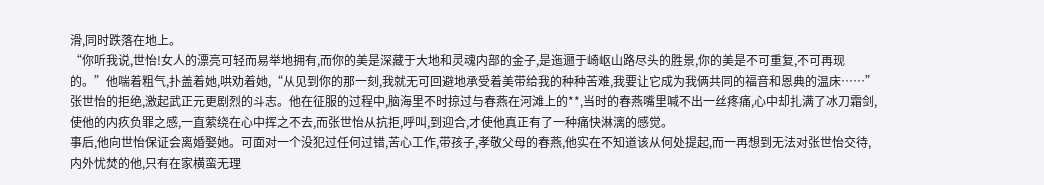滑,同时跌落在地上。
“你听我说,世怡!女人的漂亮可轻而易举地拥有,而你的美是深藏于大地和灵魂内部的金子,是迤逦于崎岖山路尽头的胜景,你的美是不可重复,不可再现的。”他喘着粗气,扑盖着她,哄劝着她,“从见到你的那一刻,我就无可回避地承受着美带给我的种种苦难,我要让它成为我俩共同的福音和恩典的温床……”
张世怡的拒绝,激起武正元更剧烈的斗志。他在征服的过程中,脑海里不时掠过与春燕在河滩上的**,当时的春燕嘴里喊不出一丝疼痛,心中却扎满了冰刀霜剑,使他的内疚负罪之感,一直萦绕在心中挥之不去,而张世怡从抗拒,呼叫,到迎合,才使他真正有了一种痛快淋漓的感觉。
事后,他向世怡保证会离婚娶她。可面对一个没犯过任何过错,苦心工作,带孩子,孝敬父母的春燕,他实在不知道该从何处提起,而一再想到无法对张世怡交待,内外忧焚的他,只有在家横蛮无理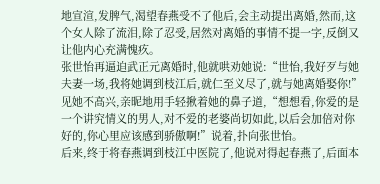地宣渲,发脾气,渴望春燕受不了他后,会主动提出离婚,然而,这个女人除了流泪,除了忍受,居然对离婚的事情不提一字,反倒又让他内心充满愧疚。
张世怡再逼迫武正元离婚时,他就哄劝她说:“世怡,我好歹与她夫妻一场,我将她调到枝江后,就仁至义尽了,就与她离婚娶你!”见她不高兴,亲昵地用手轻揪着她的鼻子道,“想想看,你爱的是一个讲究情义的男人,对不爱的老婆尚切如此,以后会加倍对你好的,你心里应该感到骄傲啊!”说着,扑向张世怡。
后来,终于将春燕调到枝江中医院了,他说对得起春燕了,后面本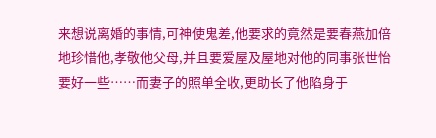来想说离婚的事情,可神使鬼差,他要求的竟然是要春燕加倍地珍惜他,孝敬他父母,并且要爱屋及屋地对他的同事张世怡要好一些……而妻子的照单全收,更助长了他陷身于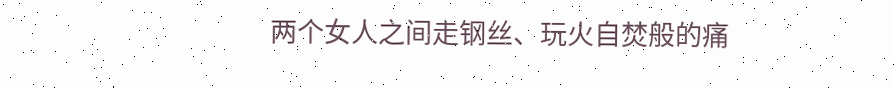两个女人之间走钢丝、玩火自焚般的痛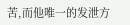苦,而他唯一的发泄方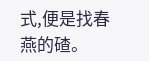式,便是找春燕的碴。